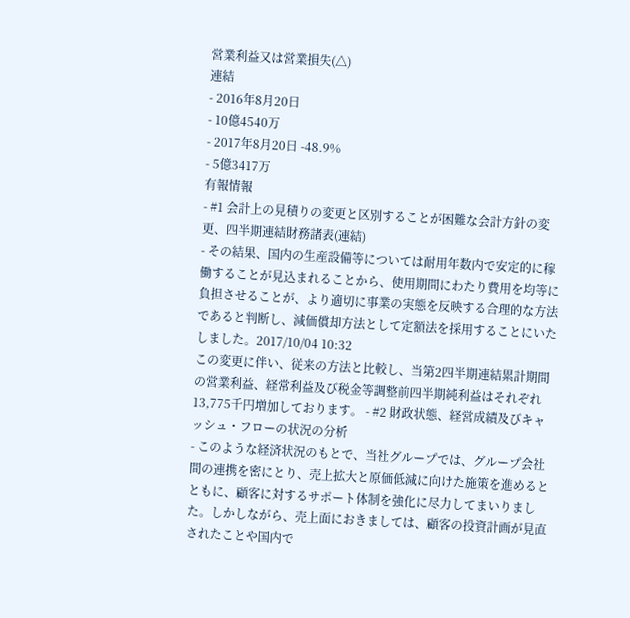営業利益又は営業損失(△)
連結
- 2016年8月20日
- 10億4540万
- 2017年8月20日 -48.9%
- 5億3417万
有報情報
- #1 会計上の見積りの変更と区別することが困難な会計方針の変更、四半期連結財務諸表(連結)
- その結果、国内の生産設備等については耐用年数内で安定的に稼働することが見込まれることから、使用期間にわたり費用を均等に負担させることが、より適切に事業の実態を反映する合理的な方法であると判断し、減価償却方法として定額法を採用することにいたしました。2017/10/04 10:32
この変更に伴い、従来の方法と比較し、当第2四半期連結累計期間の営業利益、経常利益及び税金等調整前四半期純利益はそれぞれ13,775千円増加しております。 - #2 財政状態、経営成績及びキャッシュ・フローの状況の分析
- このような経済状況のもとで、当社グループでは、グループ会社間の連携を密にとり、売上拡大と原価低減に向けた施策を進めるとともに、顧客に対するサポート体制を強化に尽力してまいりました。しかしながら、売上面におきましては、顧客の投資計画が見直されたことや国内で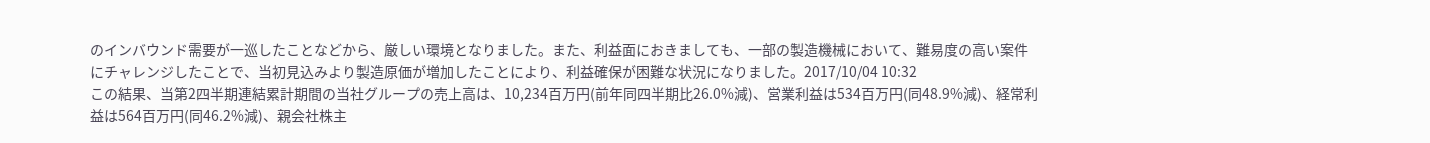のインバウンド需要が一巡したことなどから、厳しい環境となりました。また、利益面におきましても、一部の製造機械において、難易度の高い案件にチャレンジしたことで、当初見込みより製造原価が増加したことにより、利益確保が困難な状況になりました。2017/10/04 10:32
この結果、当第2四半期連結累計期間の当社グループの売上高は、10,234百万円(前年同四半期比26.0%減)、営業利益は534百万円(同48.9%減)、経常利益は564百万円(同46.2%減)、親会社株主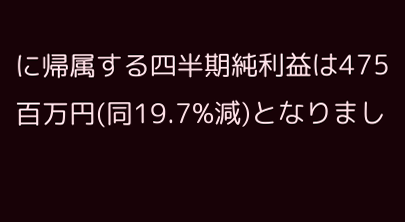に帰属する四半期純利益は475百万円(同19.7%減)となりまし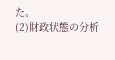た。
(2)財政状態の分析